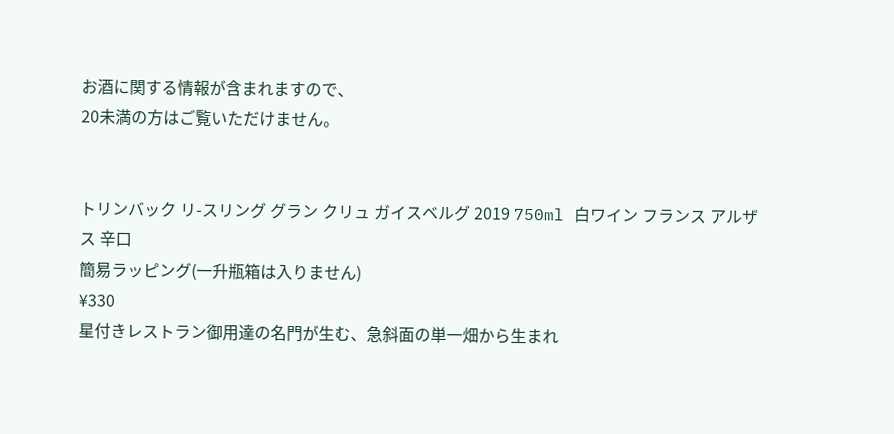お酒に関する情報が含まれますので、
20未満の方はご覧いただけません。


トリンバック リ-スリング グラン クリュ ガイスベルグ 2019 750ml 白ワイン フランス アルザス 辛口
簡易ラッピング(一升瓶箱は入りません)
¥330
星付きレストラン御用達の名門が生む、急斜面の単一畑から生まれ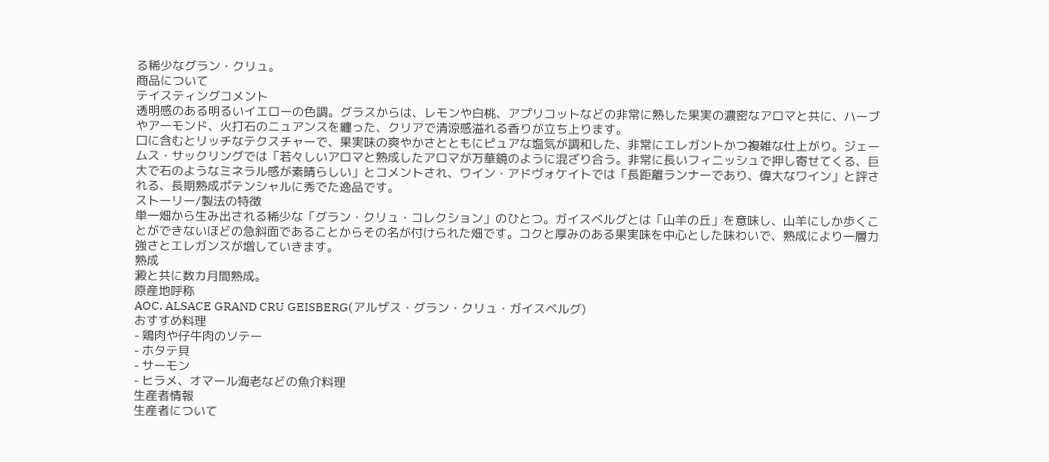る稀少なグラン・クリュ。
商品について
テイスティングコメント
透明感のある明るいイエローの色調。グラスからは、レモンや白桃、アプリコットなどの非常に熟した果実の濃密なアロマと共に、ハーブやアーモンド、火打石のニュアンスを纏った、クリアで清涼感溢れる香りが立ち上ります。
口に含むとリッチなテクスチャーで、果実味の爽やかさとともにピュアな塩気が調和した、非常にエレガントかつ複雑な仕上がり。ジェームス・サックリングでは「若々しいアロマと熟成したアロマが万華鏡のように混ざり合う。非常に長いフィニッシュで押し寄せてくる、巨大で石のようなミネラル感が素晴らしい」とコメントされ、ワイン・アドヴォケイトでは「長距離ランナーであり、偉大なワイン」と評される、長期熟成ポテンシャルに秀でた逸品です。
ストーリー/製法の特徴
単一畑から生み出される稀少な「グラン・クリュ・コレクション」のひとつ。ガイスベルグとは「山羊の丘」を意味し、山羊にしか歩くことができないほどの急斜面であることからその名が付けられた畑です。コクと厚みのある果実味を中心とした味わいで、熟成により一層力強さとエレガンスが増していきます。
熟成
澱と共に数カ月間熟成。
原産地呼称
AOC. ALSACE GRAND CRU GEISBERG(アルザス・グラン・クリュ・ガイスベルグ)
おすすめ料理
- 鶏肉や仔牛肉のソテー
- ホタテ貝
- サーモン
- ヒラメ、オマール海老などの魚介料理
生産者情報
生産者について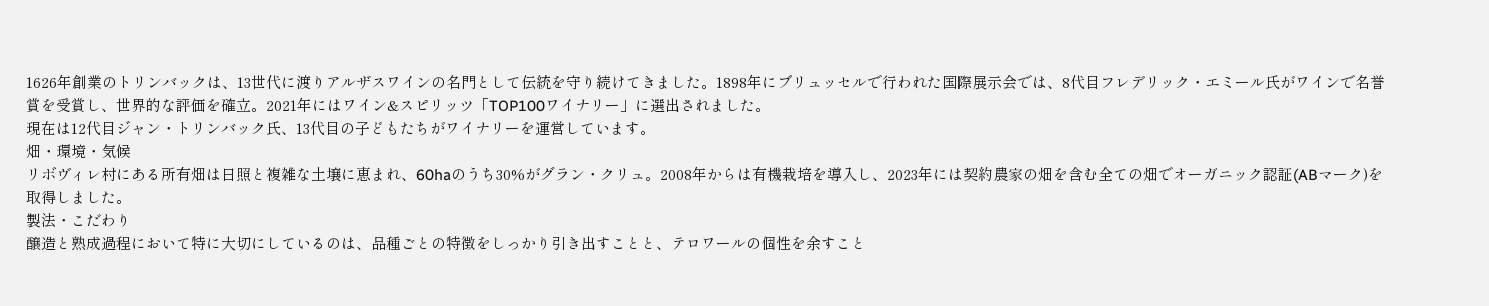1626年創業のトリンバックは、13世代に渡りアルザスワインの名門として伝統を守り続けてきました。1898年にブリュッセルで行われた国際展示会では、8代目フレデリック・エミール氏がワインで名誉賞を受賞し、世界的な評価を確立。2021年にはワイン&スピリッツ「TOP100ワイナリー」に選出されました。
現在は12代目ジャン・トリンバック氏、13代目の子どもたちがワイナリーを運営しています。
畑・環境・気候
リボヴィレ村にある所有畑は日照と複雑な土壌に恵まれ、60haのうち30%がグラン・クリュ。2008年からは有機栽培を導入し、2023年には契約農家の畑を含む全ての畑でオーガニック認証(ABマーク)を取得しました。
製法・こだわり
醸造と熟成過程において特に大切にしているのは、品種ごとの特徴をしっかり引き出すことと、テロワールの個性を余すこと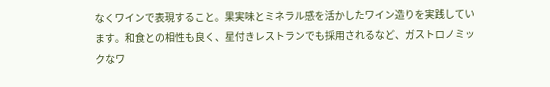なくワインで表現すること。果実味とミネラル感を活かしたワイン造りを実践しています。和食との相性も良く、星付きレストランでも採用されるなど、ガストロノミックなワ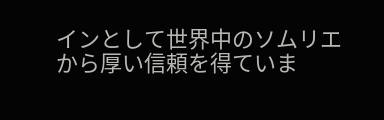インとして世界中のソムリエから厚い信頼を得ていま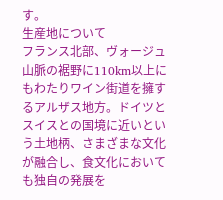す。
生産地について
フランス北部、ヴォージュ山脈の裾野に110km以上にもわたりワイン街道を擁するアルザス地方。ドイツとスイスとの国境に近いという土地柄、さまざまな文化が融合し、食文化においても独自の発展を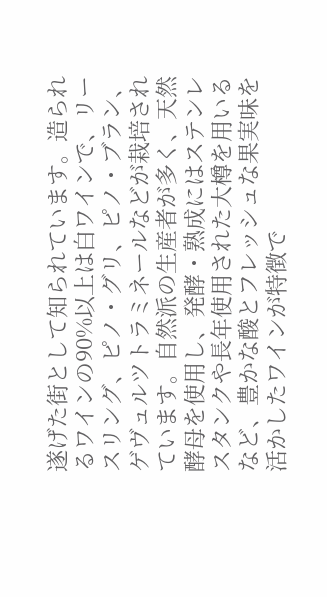遂げた街として知られています。造られるワインの90%以上は白ワインで、リースリング、ピノ・グリ、ピノ・ブラン、ゲヴュルツトラミネールなどが栽培されています。自然派の生産者が多く、天然酵母を使用し、発酵・熟成にはステンレスタンクや長年使用された大樽を用いるなど、豊かな酸とフレッシュな果実味を活かしたワインが特徴で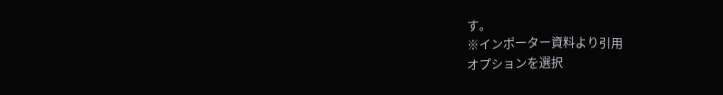す。
※インポーター資料より引用
オプションを選択